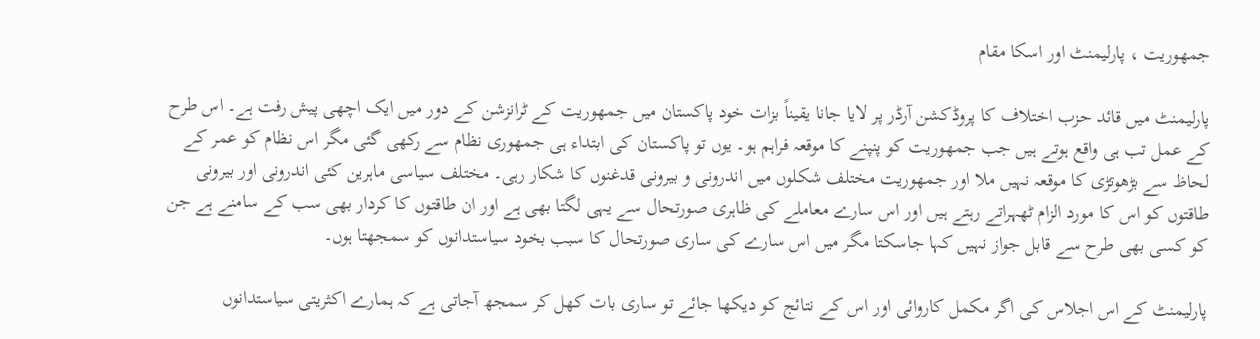جمھوریت ، پارلیمنٹ اور اسکا مقام

پارلیمنٹ میں قائد حزب اختلاف کا پروڈکشن آرڈر پر لایا جانا یقیناً بزات خود پاکستان میں جمھوریت کے ٹرانزشن کے دور میں ایک اچھی پیش رفت ہے۔ اس طرح کے عمل تب ہی واقع ہوتے ہیں جب جمھوریت کو پنپنے کا موقعہ فراہم ہو۔ یوں تو پاکستان کی ابتداء ہی جمھوری نظام سے رکھی گئی مگر اس نظام کو عمر کے لحاظ سے بڑھوتڑی کا موقعہ نہیں ملا اور جمھوریت مختلف شکلوں میں اندرونی و بیرونی قدغنوں کا شکار رہی۔ مختلف سیاسی ماہرین کئی اندرونی اور بیرونی طاقتوں کو اس کا مورد الزام ٹھہراتے رہتے ہیں اور اس سارے معاملے کی ظاہری صورتحال سے یہی لگتا بھی ہے اور ان طاقتوں کا کردار بھی سب کے سامنے ہے جن کو کسی بھی طرح سے قابل جواز نہیں کہا جاسکتا مگر میں اس سارے کی ساری صورتحال کا سبب بخود سیاستدانوں کو سمجھتا ہوں۔

پارلیمنٹ کے اس اجلاس کی اگر مکمل کاروائی اور اس کے نتائج کو دیکھا جائے تو ساری بات کھل کر سمجھ آجاتی ہے کہ ہمارے اکثریتی سیاستدانوں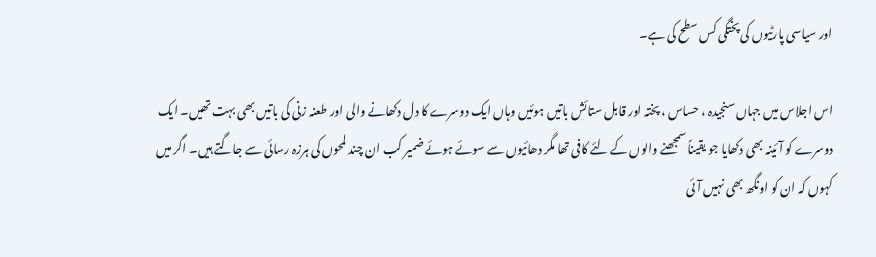اور سیاسی پارٹیوں کی پختگی کس سطح کی ہے۔

اس اجلاس میں جہاں سنجیدہ ، حساس ، پختہ اور قابل ستائش باتیں ہوئیں وہاں ایک دوسرے کا دل دکھانے والی اور طعنہ زنی کی باتیں بھی بہت تھیں۔ ایک دوسرے کو آئینہ بھی دکھایا جو یقیناً سمجھنے والوں کے لئے کافی تھا مگر دھائیوں سے سوئے ہوئے ضمیر کب ان چند لمحوں کی ہرزہ رسائی سے جاگتے ہیں۔ اگر میں کہوں کہ ان کو اونگھ بھی نہیں آئی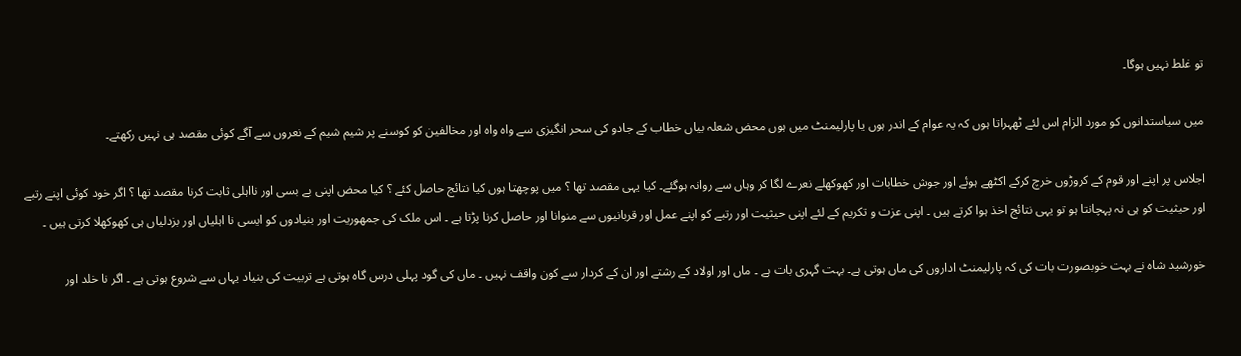تو غلط نہیں ہوگا۔

میں سیاستدانوں کو مورد الزام اس لئے ٹھہراتا ہوں کہ یہ عوام کے اندر ہوں یا پارلیمنٹ میں ہوں محض شعلہ بیاں خطاب کے جادو کی سحر انگیزی سے واہ واہ اور مخالفین کو کوسنے پر شیم شیم کے نعروں سے آگے کوئی مقصد ہی نہیں رکھتے۔

اجلاس پر اپنے اور قوم کے کروڑوں خرچ کرکے اکٹھے ہوئے اور جوش خطابات اور کھوکھلے نعرے لگا کر وہاں سے روانہ ہوگئے۔ کیا یہی مقصد تھا ؟ میں پوچھتا ہوں کیا نتائج حاصل کئے ؟ کیا محض اپنی بے بسی اور نااہلی ثابت کرنا مقصد تھا ؟ اگر خود کوئی اپنے رتبے اور حیثیت کو ہی نہ پہچانتا ہو تو یہی نتائج اخذ ہوا کرتے ہیں ۔ اپنی عزت و تکریم کے لئے اپنی حیثیت اور رتبے کو اپنے عمل اور قربانیوں سے منوانا اور حاصل کرنا پڑتا ہے ۔ اس ملک کی جمھوریت اور بنیادوں کو ایسی نا اہلیاں اور بزدلیاں ہی کھوکھلا کرتی ہیں ۔

خورشید شاہ نے بہت خوبصورت بات کی کہ پارلیمنٹ اداروں کی ماں ہوتی ہے۔ بہت گہری بات ہے ۔ ماں اور اولاد کے رشتے اور ان کے کردار سے کون واقف نہیں ۔ ماں کی گود پہلی درس گاہ ہوتی ہے تربیت کی بنیاد یہاں سے شروع ہوتی ہے ۔ اگر نا خلد اور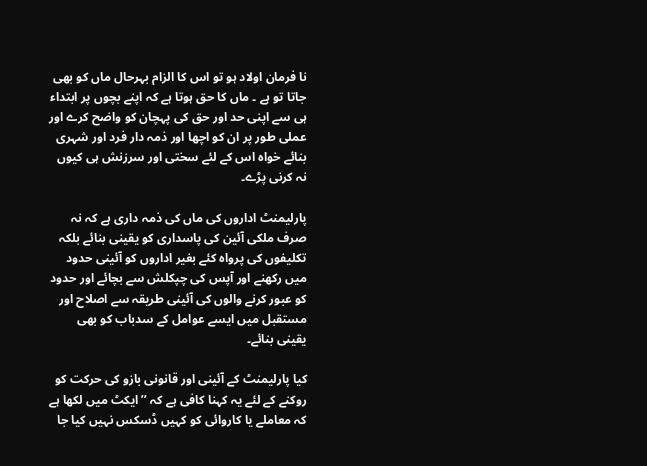نا فرمان اولاد ہو تو اس کا الزام بہرحال ماں کو بھی جاتا تو ہے ۔ ماں کا حق ہوتا ہے کہ اپنے بچوں پر ابتداء ہی سے اپنی حد اور حق کی پہچان کو واضح کرے اور عملی طور پر ان کو اچھا اور ذمہ دار فرد اور شہری بنائے خواہ اس کے لئے سختی اور سرزنش ہی کیوں نہ کرنی پڑے۔

پارلیمنٹ اداروں کی ماں کی ذمہ داری ہے کہ نہ صرف ملکی آئین کی پاسداری کو یقینی بنائے بلکہ تکلیفوں کی پرواہ کئے بغیر اداروں کو آئینی حدود میں رکھنے اور آپس کی چپکلش سے بچائے اور حدود کو عبور کرنے والوں کی آئینی طریقہ سے اصلاح اور مستقبل میں ایسے عوامل کے سدباب کو بھی یقینی بنائے۔

کیا پارلیمنٹ کے آئینی اور قانونی بازو کی حرکت کو روکنے کے لئے یہ کہنا کافی ہے کہ ’’ ایکٹ میں لکھا ہے کہ معاملے یا کاروائی کو کہیں ڈسکس نہیں کیا جا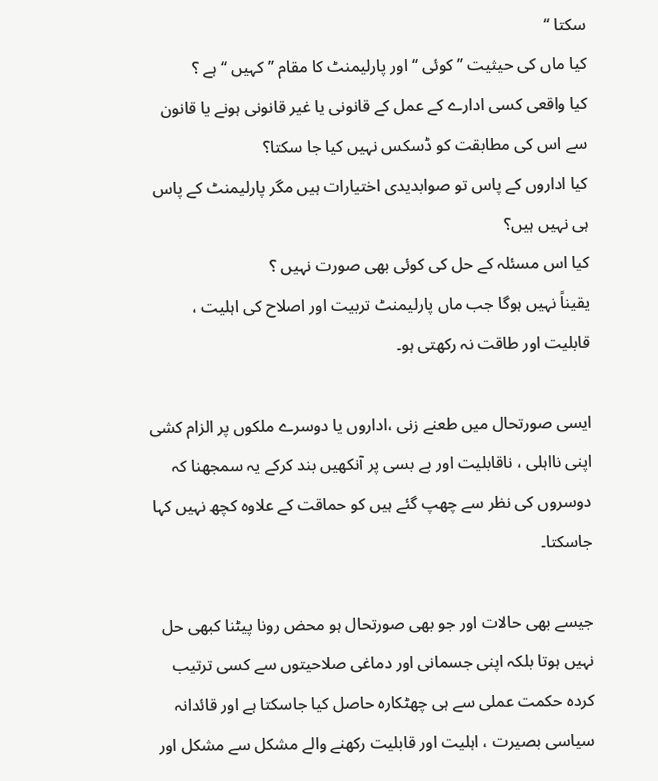سکتا ‘‘
کیا ماں کی حیثیت ’’کوئی ‘‘ اور پارلیمنٹ کا مقام ’’ کہیں ‘‘ ہے ؟
کیا واقعی کسی ادارے کے عمل کے قانونی یا غیر قانونی ہونے یا قانون سے اس کی مطابقت کو ڈسکس نہیں کیا جا سکتا؟
کیا اداروں کے پاس تو صوابدیدی اختیارات ہیں مگر پارلیمنٹ کے پاس ہی نہیں ہیں؟
کیا اس مسئلہ کے حل کی کوئی بھی صورت نہیں ؟
یقیناً نہیں ہوگا جب ماں پارلیمنٹ تربیت اور اصلاح کی اہلیت ، قابلیت اور طاقت نہ رکھتی ہو۔

ایسی صورتحال میں طعنے زنی ،اداروں یا دوسرے ملکوں پر الزام کشی اپنی نااہلی ، ناقابلیت اور بے بسی پر آنکھیں بند کرکے یہ سمجھنا کہ دوسروں کی نظر سے چھپ گئے ہیں کو حماقت کے علاوہ کچھ نہیں کہا جاسکتا۔

جیسے بھی حالات اور جو بھی صورتحال ہو محض رونا پیٹنا کبھی حل نہیں ہوتا بلکہ اپنی جسمانی اور دماغی صلاحیتوں سے کسی ترتیب کردہ حکمت عملی سے ہی چھٹکارہ حاصل کیا جاسکتا ہے اور قائدانہ سیاسی بصیرت ، اہلیت اور قابلیت رکھنے والے مشکل سے مشکل اور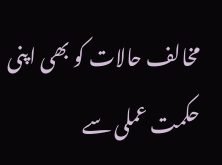مخالف حالات کو بھی اپنی حکمت عملی سے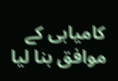کامیابی کے موافق بنا لیا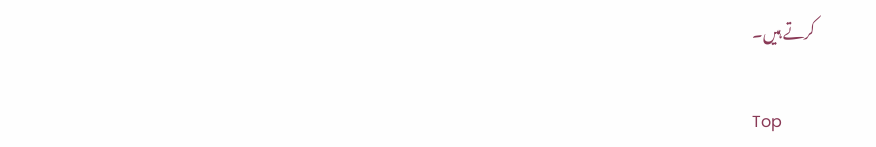کرتے ہیں۔

Top